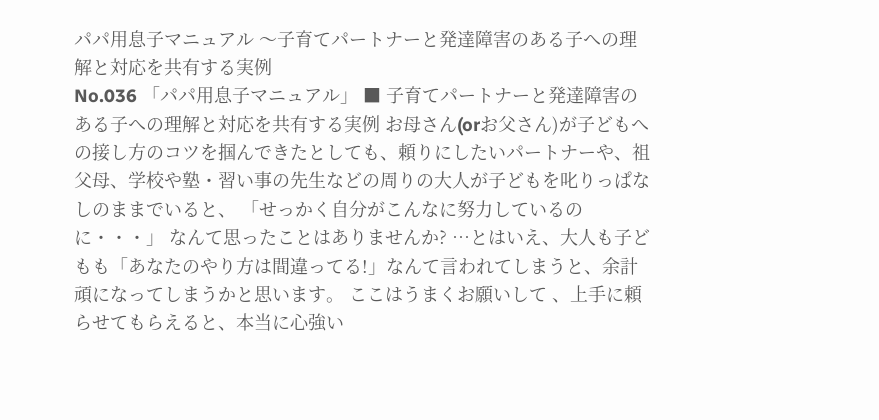パパ用息子マニュアル 〜子育てパートナーと発達障害のある子への理解と対応を共有する実例
No.036 「パパ用息子マニュアル」 ■ 子育てパートナーと発達障害のある子への理解と対応を共有する実例 お母さん(orお父さん)が子どもへの接し方のコツを掴んできたとしても、頼りにしたいパートナーや、祖父母、学校や塾・習い事の先生などの周りの大人が子どもを叱りっぱなしのままでいると、 「せっかく自分がこんなに努力しているのに・・・」 なんて思ったことはありませんか? …とはいえ、大人も子どもも「あなたのやり方は間違ってる!」なんて言われてしまうと、余計頑になってしまうかと思います。 ここはうまくお願いして 、上手に頼らせてもらえると、本当に心強い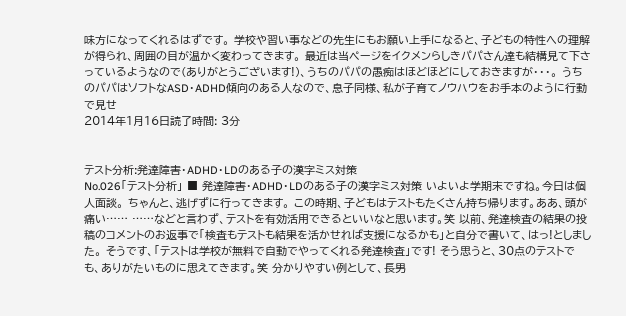味方になってくれるはずです。 学校や習い事などの先生にもお願い上手になると、子どもの特性への理解が得られ、周囲の目が温かく変わってきます。 最近は当ページをイクメンらしきパパさん達も結構見て下さっているようなので(ありがとうございます!)、うちのパパの愚痴はほどほどにしておきますが・・・。 うちのパパはソフトなASD・ADHD傾向のある人なので、息子同様、私が子育てノウハウをお手本のように行動で見せ
2014年1月16日読了時間: 3分


テスト分析:発達障害・ADHD・LDのある子の漢字ミス対策
No.026「テスト分析」 ■ 発達障害・ADHD・LDのある子の漢字ミス対策 いよいよ学期末ですね。今日は個人面談。 ちゃんと、逃げずに行ってきます。 この時期、子どもはテストもたくさん持ち帰ります。ああ、頭が痛い…… ……などと言わず、テストを有効活用できるといいなと思います。笑 以前、発達検査の結果の投稿のコメントのお返事で「検査もテストも結果を活かせれば支援になるかも」と自分で書いて、はっ!としました。 そうです、「テストは学校が無料で自動でやってくれる発達検査」です! そう思うと、30点のテストでも、ありがたいものに思えてきます。笑 分かりやすい例として、長男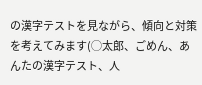の漢字テストを見ながら、傾向と対策を考えてみます(◯太郎、ごめん、あんたの漢字テスト、人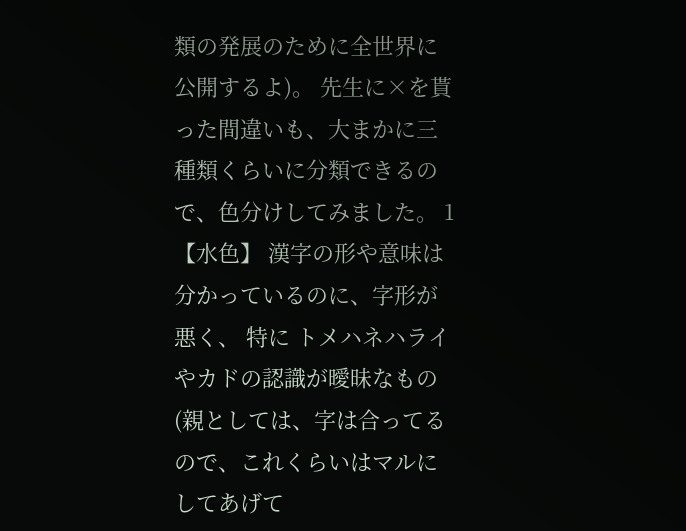類の発展のために全世界に公開するよ)。 先生に×を貰った間違いも、大まかに三種類くらいに分類できるので、色分けしてみました。 1【水色】 漢字の形や意味は分かっているのに、字形が悪く、 特に トメハネハライ やカドの認識が曖昧なもの (親としては、字は合ってるので、これくらいはマルにしてあげて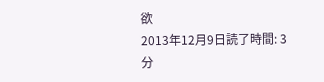欲
2013年12月9日読了時間: 3分